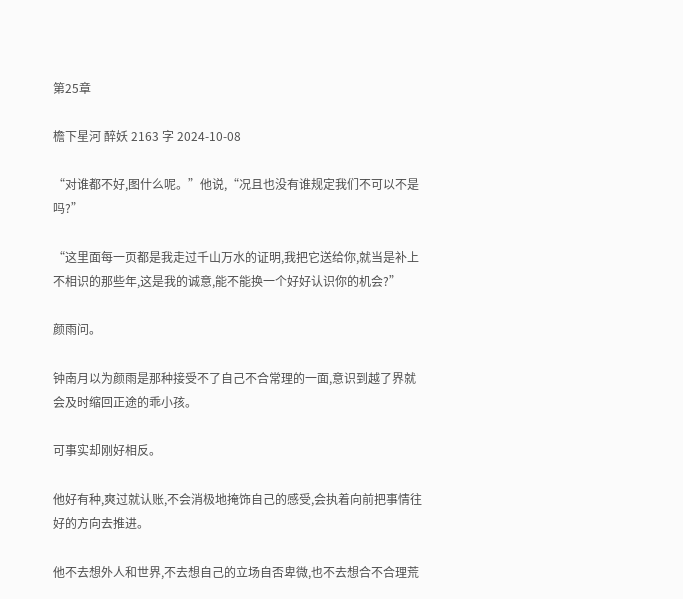第25章

檐下星河 醉妖 2163 字 2024-10-08

“对谁都不好,图什么呢。”他说,“况且也没有谁规定我们不可以不是吗?”

“这里面每一页都是我走过千山万水的证明,我把它送给你,就当是补上不相识的那些年,这是我的诚意,能不能换一个好好认识你的机会?”

颜雨问。

钟南月以为颜雨是那种接受不了自己不合常理的一面,意识到越了界就会及时缩回正途的乖小孩。

可事实却刚好相反。

他好有种,爽过就认账,不会消极地掩饰自己的感受,会执着向前把事情往好的方向去推进。

他不去想外人和世界,不去想自己的立场自否卑微,也不去想合不合理荒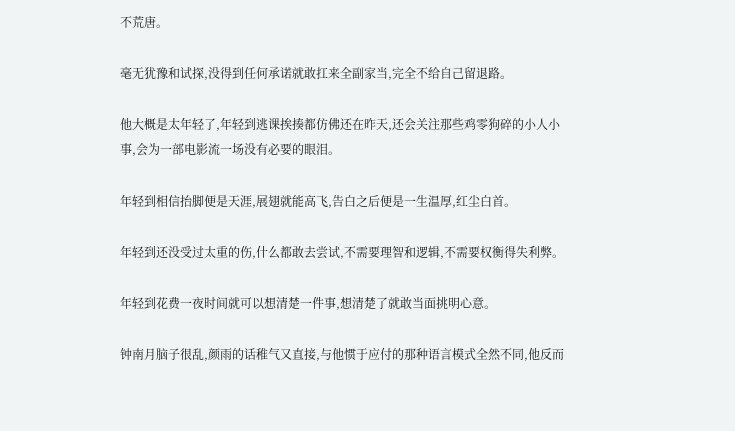不荒唐。

毫无犹豫和试探,没得到任何承诺就敢扛来全副家当,完全不给自己留退路。

他大概是太年轻了,年轻到逃课挨揍都仿佛还在昨天,还会关注那些鸡零狗碎的小人小事,会为一部电影流一场没有必要的眼泪。

年轻到相信抬脚便是天涯,展翅就能高飞,告白之后便是一生温厚,红尘白首。

年轻到还没受过太重的伤,什么都敢去尝试,不需要理智和逻辑,不需要权衡得失利弊。

年轻到花费一夜时间就可以想清楚一件事,想清楚了就敢当面挑明心意。

钟南月脑子很乱,颜雨的话稚气又直接,与他惯于应付的那种语言模式全然不同,他反而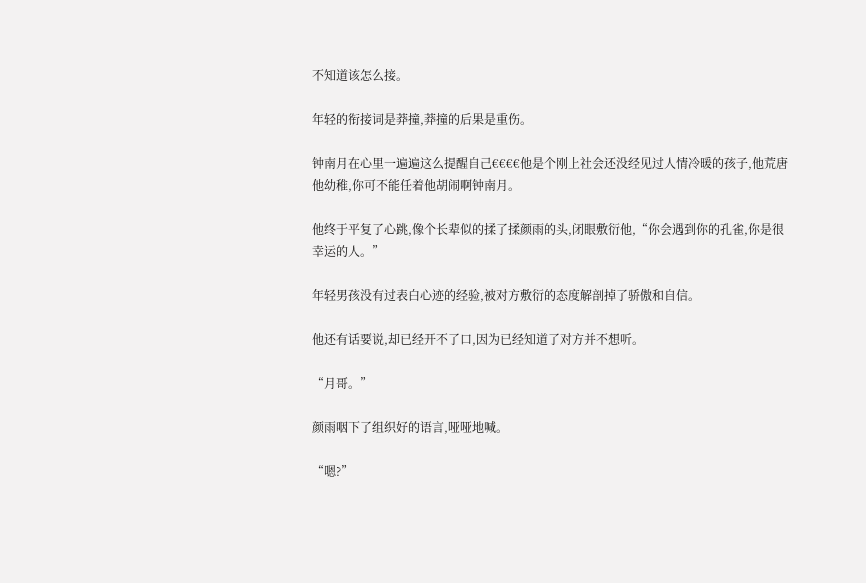不知道该怎么接。

年轻的衔接词是莽撞,莽撞的后果是重伤。

钟南月在心里一遍遍这么提醒自己€€€€他是个刚上社会还没经见过人情冷暖的孩子,他荒唐他幼稚,你可不能任着他胡闹啊钟南月。

他终于平复了心跳,像个长辈似的揉了揉颜雨的头,闭眼敷衍他,“你会遇到你的孔雀,你是很幸运的人。”

年轻男孩没有过表白心迹的经验,被对方敷衍的态度解剖掉了骄傲和自信。

他还有话要说,却已经开不了口,因为已经知道了对方并不想听。

“月哥。”

颜雨咽下了组织好的语言,哑哑地喊。

“嗯?”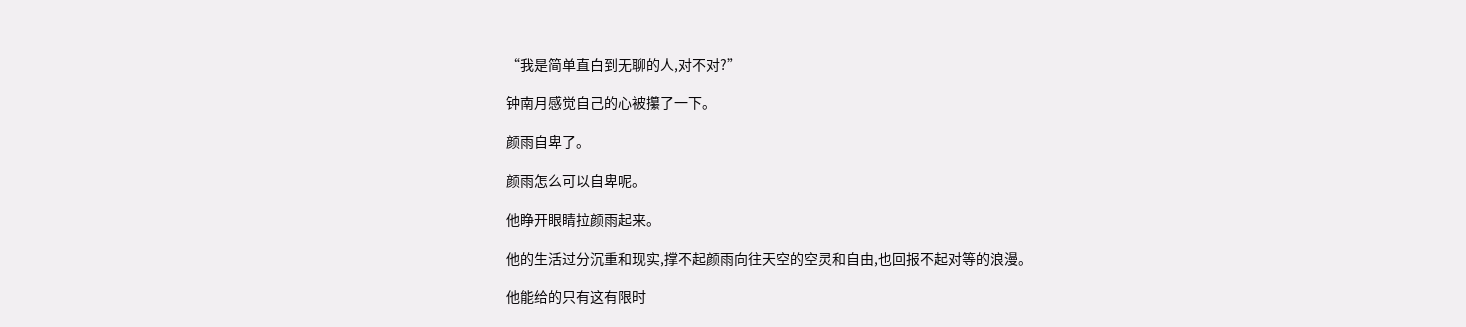“我是简单直白到无聊的人,对不对?”

钟南月感觉自己的心被攥了一下。

颜雨自卑了。

颜雨怎么可以自卑呢。

他睁开眼睛拉颜雨起来。

他的生活过分沉重和现实,撑不起颜雨向往天空的空灵和自由,也回报不起对等的浪漫。

他能给的只有这有限时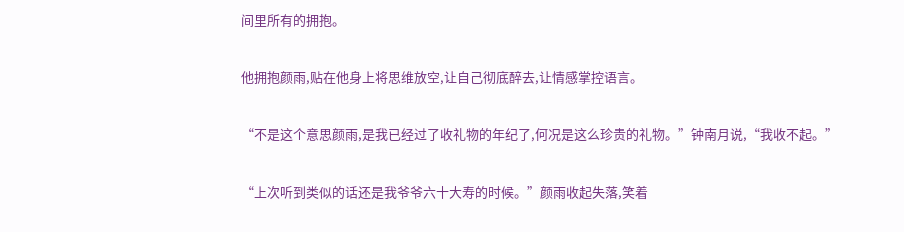间里所有的拥抱。

他拥抱颜雨,贴在他身上将思维放空,让自己彻底醉去,让情感掌控语言。

“不是这个意思颜雨,是我已经过了收礼物的年纪了,何况是这么珍贵的礼物。”钟南月说,“我收不起。”

“上次听到类似的话还是我爷爷六十大寿的时候。”颜雨收起失落,笑着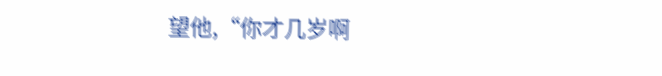望他,“你才几岁啊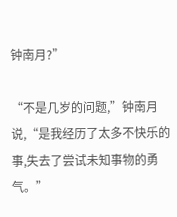钟南月?”

“不是几岁的问题,”钟南月说,“是我经历了太多不快乐的事,失去了尝试未知事物的勇气。”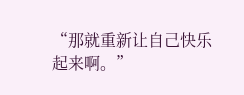“那就重新让自己快乐起来啊。”